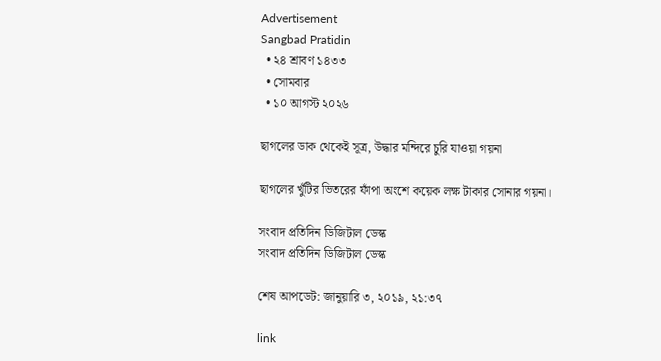Advertisement
Sangbad Pratidin
  • ২৪ শ্রাবণ ১৪৩৩
  • সোমবার
  • ১০ আগস্ট ২০২৬

ছাগলের ডাক থেকেই সূত্র, উদ্ধার মন্দিরে চুরি যাওয়া গয়না

ছাগলের খুঁটির ভিতরের ফাঁপা অংশে কয়েক লক্ষ টাকার সোনার গয়না।

সংবাদ প্রতিদিন ডিজিটাল ডেস্ক
সংবাদ প্রতিদিন ডিজিটাল ডেস্ক

শেষ আপডেট: জানুয়ারি ৩, ২০১৯, ২১:৩৭

link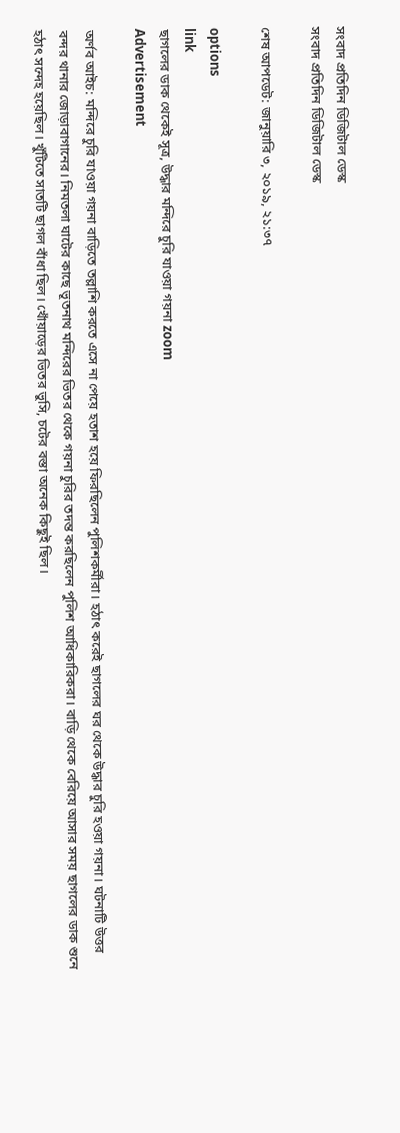সংবাদ প্রতিদিন ডিজিটাল ডেস্ক
সংবাদ প্রতিদিন ডিজিটাল ডেস্ক

শেষ আপডেট: জানুয়ারি ৩, ২০১৯, ২১:৩৭

options
link
ছাগলের ডাক থেকেই সূত্র, উদ্ধার মন্দিরে চুরি যাওয়া গয়না zoom
Advertisement

অর্ণব আইচ: মন্দিরে চুরি যাওয়া গয়না বাড়িতে তল্লাশি করতে এসে না পেয়ে হতাশ হয়ে ফিরছিলেন পুলিশকর্মীরা। হঠাৎ করেই ছাগলের ঘর থেকে উদ্ধার চুরি হওয়া গয়না। ঘটনাটি উত্তর বন্দর থানার জোড়াবাগানের। নিমতলা ঘাটের কাছে ভূতনাথ মন্দিরের ভিতর থেকে গয়না চুরির তদন্ত করছিলেন পুলিশ আধিকারিকরা। বাড়ি থেকে বেরিয়ে আসার সময় ছাগলের ডাক শুনে হঠাৎ সন্দেহ হয়েছিল। খুঁটিতে সাতটি ছাগল বাঁধা ছিল। খোঁয়াড়ের ভিতর ভুসি, চটের বস্তা অনেক কিছুই ছিল।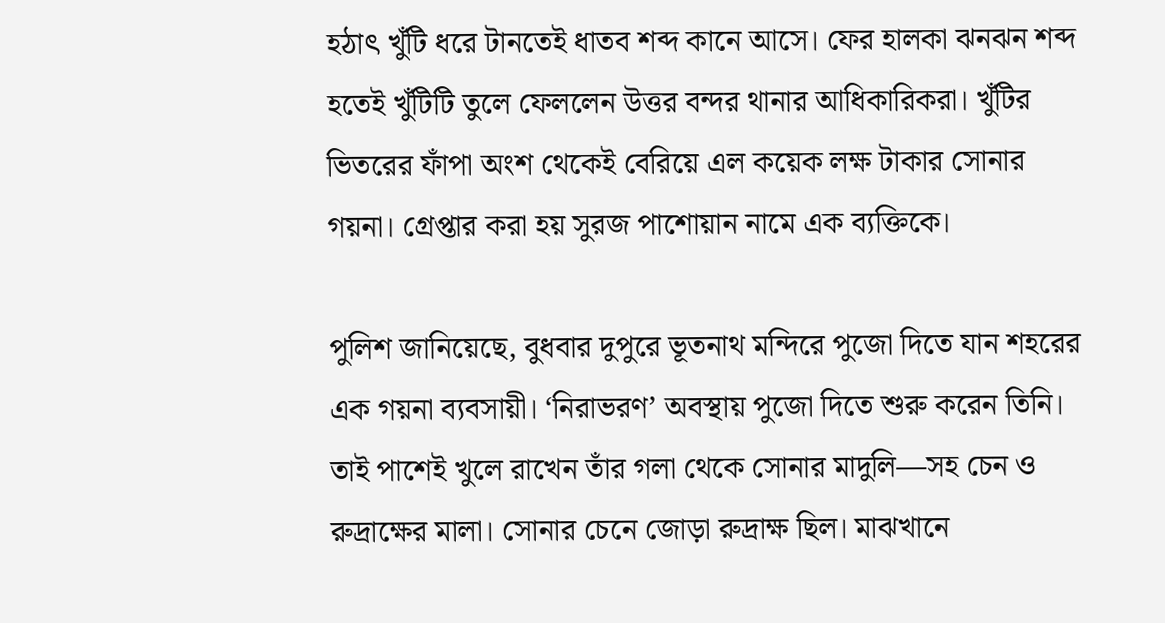হঠাৎ খুঁটি ধরে টানতেই ধাতব শব্দ কানে আসে। ফের হালকা ঝনঝন শব্দ হতেই খুঁটিটি তুলে ফেললেন উত্তর বন্দর থানার আধিকারিকরা। খুঁটির ভিতরের ফাঁপা অংশ থেকেই বেরিয়ে এল কয়েক লক্ষ টাকার সোনার গয়না। গ্রেপ্তার করা হয় সুরজ পাশোয়ান নামে এক ব্যক্তিকে।

পুলিশ জানিয়েছে, বুধবার দুপুরে ভূতনাথ মন্দিরে পুজো দিতে যান শহরের এক গয়না ব্যবসায়ী। ‘নিরাভরণ’ অবস্থায় পুজো দিতে শুরু করেন তিনি। তাই পাশেই খুলে রাখেন তাঁর গলা থেকে সোনার মাদুলি—সহ চেন ও রুদ্রাক্ষের মালা। সোনার চেনে জোড়া রুদ্রাক্ষ ছিল। মাঝখানে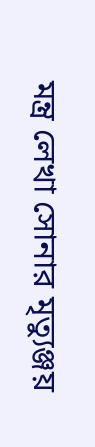মন্ত্র লেখা সোনার মৃত্যুঞ্জয়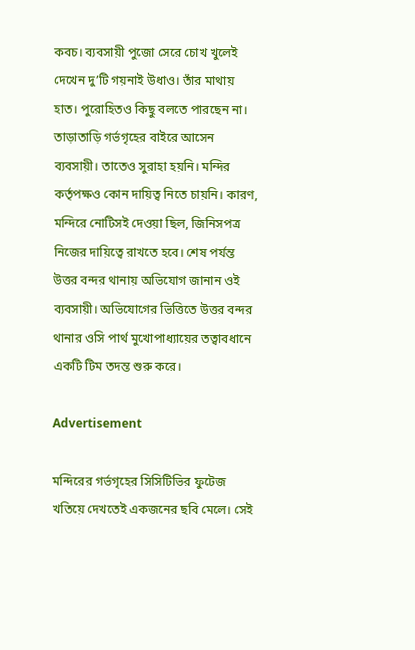কবচ। ব্যবসায়ী পুজো সেরে চোখ খুলেই দেখেন দু’টি গয়নাই উধাও। তাঁর মাথায় হাত। পুরোহিতও কিছু বলতে পারছেন না। তাড়াতাড়ি গর্ভগৃহের বাইরে আসেন ব্যবসায়ী। তাতেও সুরাহা হয়নি। মন্দির কর্তৃপক্ষও কোন দায়িত্ব নিতে চায়নি। কারণ, মন্দিরে নোটিসই দেওয়া ছিল, জিনিসপত্র নিজের দায়িত্বে রাখতে হবে। শেষ পর্যন্ত উত্তর বন্দর থানায় অভিযোগ জানান ওই ব্যবসায়ী। অভিযোগের ভিত্তিতে উত্তর বন্দর থানার ওসি পার্থ মুখোপাধ্যায়ের তত্বাবধানে একটি টিম তদন্ত শুরু করে।

Advertisement

মন্দিরের গর্ভগৃহের সিসিটিভির ফুটেজ খতিয়ে দেখতেই একজনের ছবি মেলে। সেই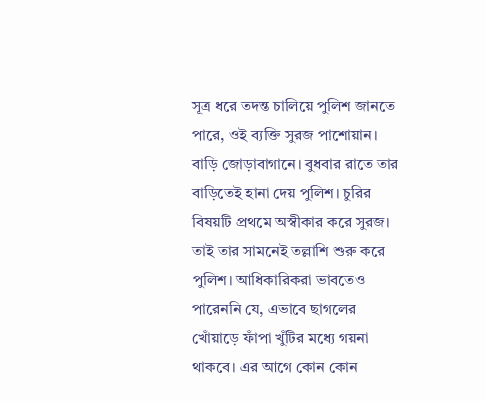সূত্র ধরে তদন্ত চালিয়ে পুলিশ জানতে পারে, ওই ব্যক্তি সুরজ পাশোয়ান। বাড়ি জোড়াবাগানে। বুধবার রাতে তার বাড়িতেই হানা দেয় পুলিশ। চুরির বিষয়টি প্রথমে অস্বীকার করে সুরজ। তাই তার সামনেই তল্লাশি শুরু করে পুলিশ। আধিকারিকরা ভাবতেও পারেননি যে, এভাবে ছাগলের খোঁয়াড়ে ফাঁপা খুঁটির মধ্যে গয়না থাকবে। এর আগে কোন কোন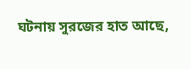ঘটনায় সুরজের হাত আছে,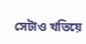সেটাও খতিয়ে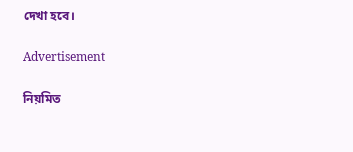দেখা হবে।

Advertisement

নিয়মিত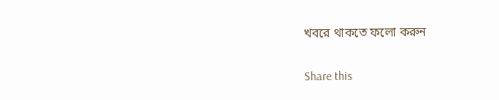খবরে থাকতে ফলো করুন

Share this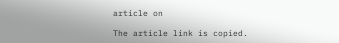article on

The article link is copied.